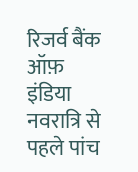रिजर्व बैंक ऑफ़ इंडिया नवरात्रि से पहले पांच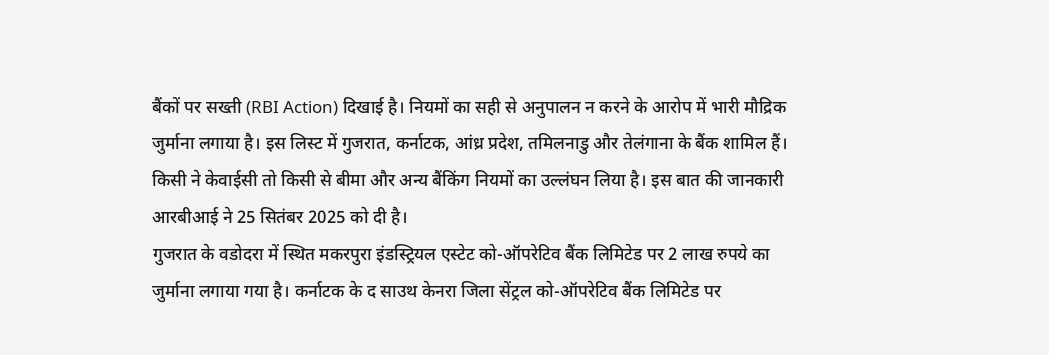बैंकों पर सख्ती (RBI Action) दिखाई है। नियमों का सही से अनुपालन न करने के आरोप में भारी मौद्रिक जुर्माना लगाया है। इस लिस्ट में गुजरात, कर्नाटक, आंध्र प्रदेश, तमिलनाडु और तेलंगाना के बैंक शामिल हैं। किसी ने केवाईसी तो किसी से बीमा और अन्य बैंकिंग नियमों का उल्लंघन लिया है। इस बात की जानकारी आरबीआई ने 25 सितंबर 2025 को दी है।
गुजरात के वडोदरा में स्थित मकरपुरा इंडस्ट्रियल एस्टेट को-ऑपरेटिव बैंक लिमिटेड पर 2 लाख रुपये का जुर्माना लगाया गया है। कर्नाटक के द साउथ केनरा जिला सेंट्रल को-ऑपरेटिव बैंक लिमिटेड पर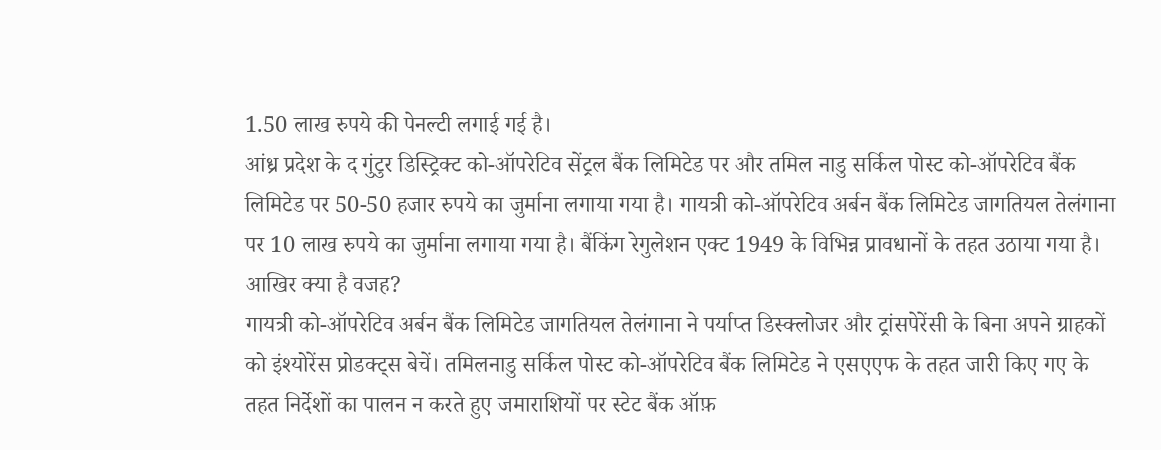1.50 लाख रुपये की पेनल्टी लगाई गई है।
आंध्र प्रदेश के द गुंटुर डिस्ट्रिक्ट को-ऑपरेटिव सेंट्रल बैंक लिमिटेड पर और तमिल नाडु सर्किल पोस्ट को-ऑपरेटिव बैंक लिमिटेड पर 50-50 हजार रुपये का जुर्माना लगाया गया है। गायत्री को-ऑपरेटिव अर्बन बैंक लिमिटेड जागतियल तेलंगाना पर 10 लाख रुपये का जुर्माना लगाया गया है। बैंकिंग रेगुलेशन एक्ट 1949 के विभिन्न प्रावधानों के तहत उठाया गया है।
आखिर क्या है वजह?
गायत्री को-ऑपरेटिव अर्बन बैंक लिमिटेड जागतियल तेलंगाना ने पर्याप्त डिस्क्लोजर और ट्रांसपेरेंसी के बिना अपने ग्राहकों को इंश्योरेंस प्रोडक्ट्स बेचें। तमिलनाडु सर्किल पोस्ट को-ऑपरेटिव बैंक लिमिटेड ने एसएएफ के तहत जारी किए गए के तहत निर्देशों का पालन न करते हुए जमाराशियों पर स्टेट बैंक ऑफ़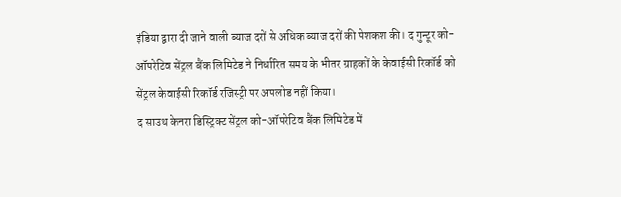इंडिया द्वारा दी जाने वाली ब्याज दरों से अधिक ब्याज दरों की पेशकश की। द गुन्टूर को-ऑपरेटिव सेंट्रल बैंक लिमिटेड ने निर्धारित समय के भीतर ग्राहकों के केवाईसी रिकॉर्ड को सेंट्रल केवाईसी रिकॉर्ड रजिस्ट्री पर अपलोड नहीं किया।
द साउथ केनरा डिस्ट्रिक्ट सेंट्रल को-ऑपरेटिव बैंक लिमिटेड में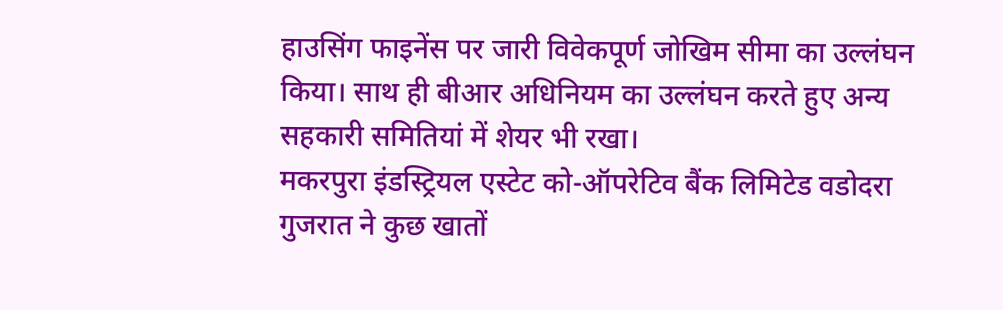हाउसिंग फाइनेंस पर जारी विवेकपूर्ण जोखिम सीमा का उल्लंघन किया। साथ ही बीआर अधिनियम का उल्लंघन करते हुए अन्य सहकारी समितियां में शेयर भी रखा।
मकरपुरा इंडस्ट्रियल एस्टेट को-ऑपरेटिव बैंक लिमिटेड वडोदरा गुजरात ने कुछ खातों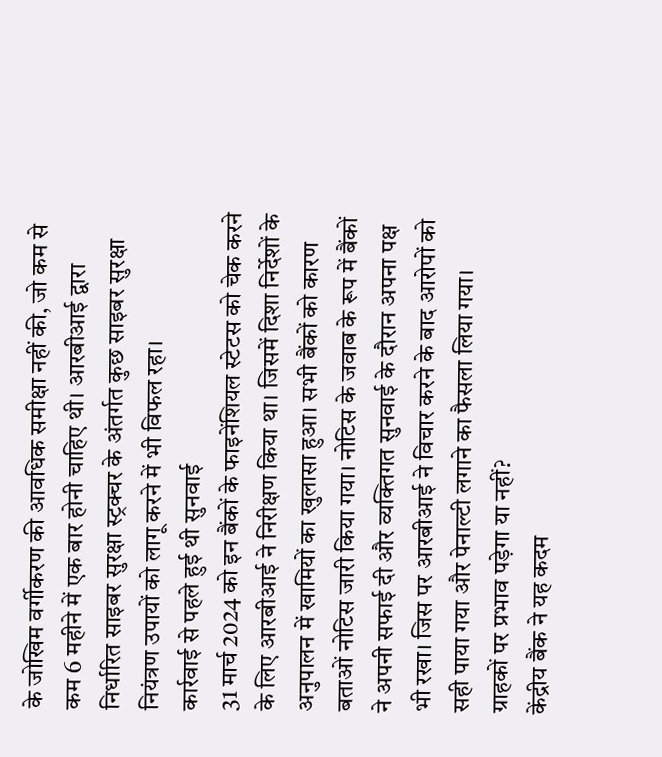के जोखिम वर्गीकरण की आवधिक समीक्षा नहीं की, जो कम से कम 6 महीने में एक बार होनी चाहिए थी। आरबीआई द्वारा निर्धारित साइबर सुरक्षा स्ट्रक्चर के अंतर्गत कुछ साइबर सुरक्षा नियंत्रण उपायों को लागू करने में भी विफल रहा।
कार्रवाई से पहले हुई थी सुनवाई
31 मार्च 2024 को इन बैंकों के फाइनेंशियल स्टेटस को चेक करने के लिए आरबीआई ने निरीक्षण किया था। जिसमें दिशा निर्देशों के अनुपालन में खामियों का खुलासा हुआ। सभी बैंकों को कारण बताओं नोटिस जारी किया गया। नोटिस के जवाब के रूप में बैंकों ने अपनी सफाई दी और व्यक्तिगत सुनवाई के दौरान अपना पक्ष भी रखा। जिस पर आरबीआई ने विचार करने के बाद आरोपों को सही पाया गया और पेनाल्टी लगाने का फैसला लिया गया।
ग्राहकों पर प्रभाव पड़ेगा या नहीं?
केंद्रीय बैंक ने यह कदम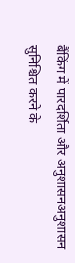बैंकिंग में पारदर्शिता और अनुशासनअनुशासन सुनिश्चित करने के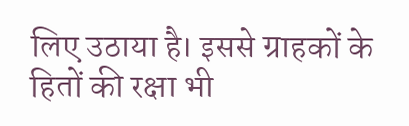लिए उठाया है। इससे ग्राहकों के हितों की रक्षा भी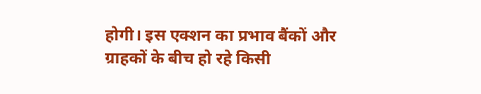होगी। इस एक्शन का प्रभाव बैंकों और ग्राहकों के बीच हो रहे किसी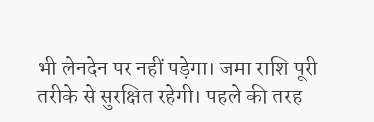भी लेनदेन पर नहीं पड़ेगा। जमा राशि पूरी तरीके से सुरक्षित रहेगी। पहले की तरह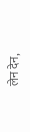लेन देन,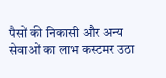पैसों की निकासी और अन्य सेवाओं का लाभ कस्टमर उठा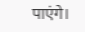पाएंगे।